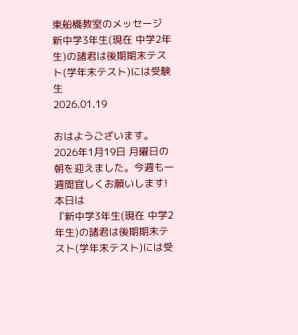東船橋教室のメッセージ
新中学3年生(現在 中学2年生)の諸君は後期期末テスト(学年末テスト)には受験生
2026.01.19

おはようございます。
2026年1月19日 月曜日の朝を迎えました。今週も一週間宜しくお願いします!
本日は
『新中学3年生(現在 中学2年生)の諸君は後期期末テスト(学年末テスト)には受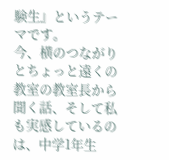験生』というテーマです。
今、横のつながりとちょっと遠くの教室の教室長から聞く話、そして私も実感しているのは、中学1年生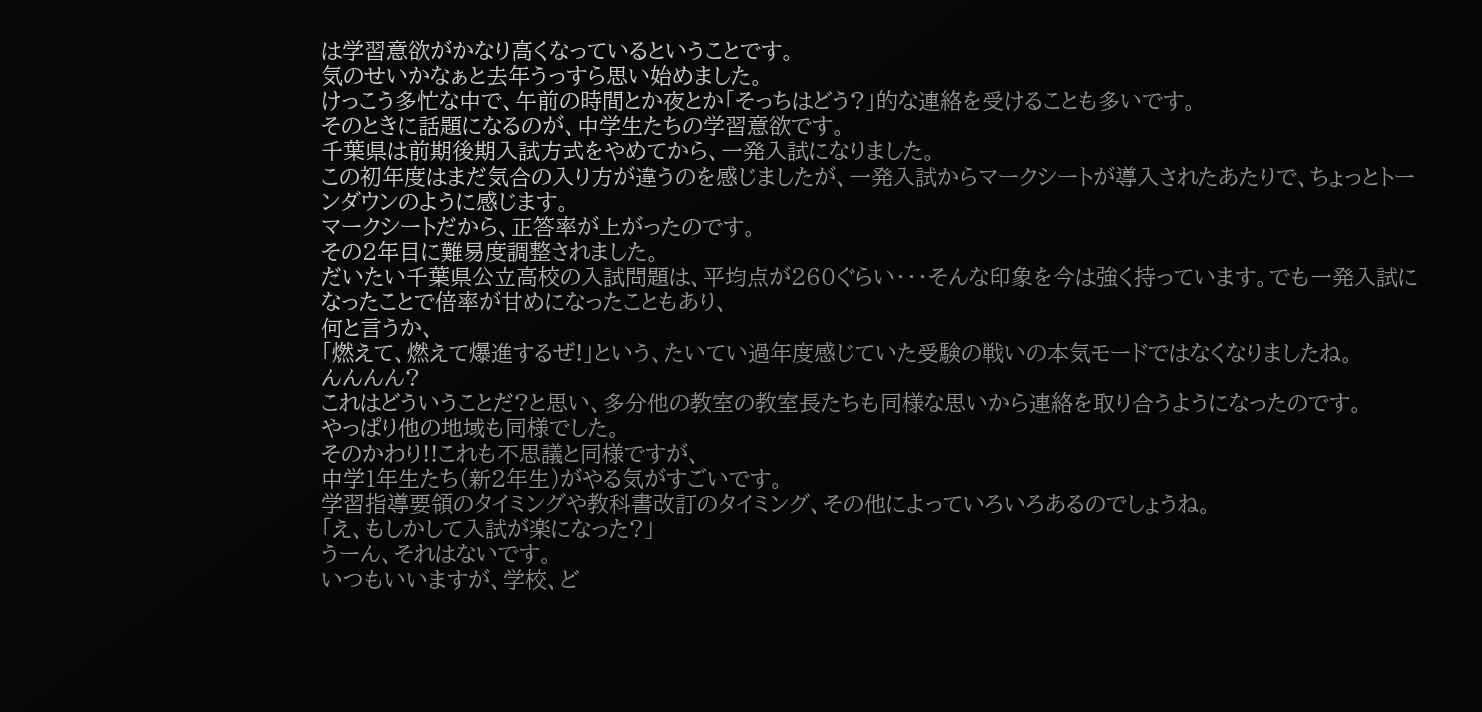は学習意欲がかなり高くなっているということです。
気のせいかなぁと去年うっすら思い始めました。
けっこう多忙な中で、午前の時間とか夜とか「そっちはどう?」的な連絡を受けることも多いです。
そのときに話題になるのが、中学生たちの学習意欲です。
千葉県は前期後期入試方式をやめてから、一発入試になりました。
この初年度はまだ気合の入り方が違うのを感じましたが、一発入試からマークシートが導入されたあたりで、ちょっとトーンダウンのように感じます。
マークシートだから、正答率が上がったのです。
その2年目に難易度調整されました。
だいたい千葉県公立高校の入試問題は、平均点が260ぐらい・・・そんな印象を今は強く持っています。でも一発入試になったことで倍率が甘めになったこともあり、
何と言うか、
「燃えて、燃えて爆進するぜ!」という、たいてい過年度感じていた受験の戦いの本気モードではなくなりましたね。
んんんん?
これはどういうことだ?と思い、多分他の教室の教室長たちも同様な思いから連絡を取り合うようになったのです。
やっぱり他の地域も同様でした。
そのかわり!!これも不思議と同様ですが、
中学1年生たち(新2年生)がやる気がすごいです。
学習指導要領のタイミングや教科書改訂のタイミング、その他によっていろいろあるのでしょうね。
「え、もしかして入試が楽になった?」
うーん、それはないです。
いつもいいますが、学校、ど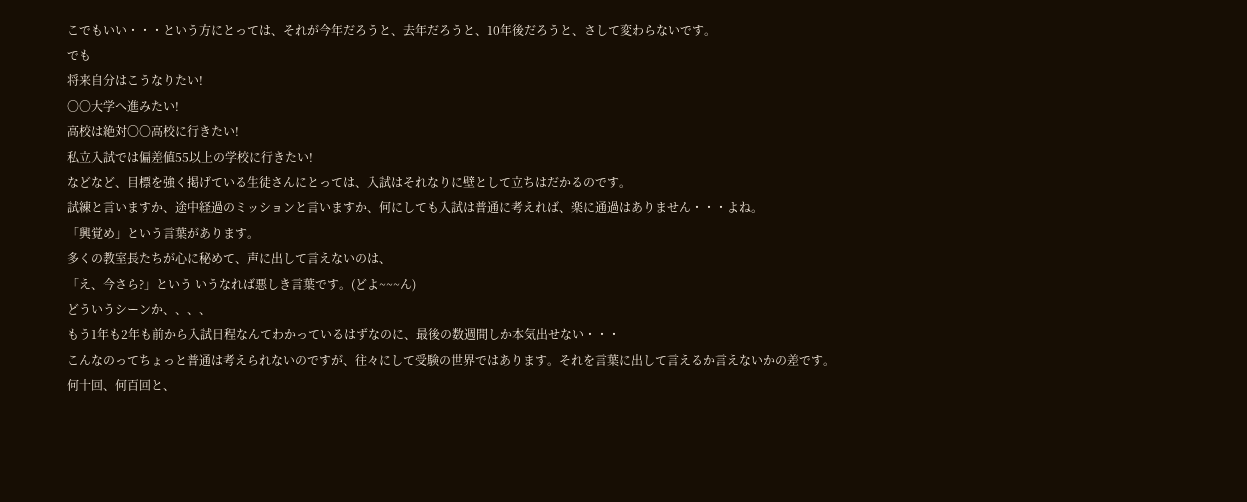こでもいい・・・という方にとっては、それが今年だろうと、去年だろうと、10年後だろうと、さして変わらないです。
でも
将来自分はこうなりたい!
〇〇大学へ進みたい!
高校は絶対〇〇高校に行きたい!
私立入試では偏差値55以上の学校に行きたい!
などなど、目標を強く掲げている生徒さんにとっては、入試はそれなりに壁として立ちはだかるのです。
試練と言いますか、途中経過のミッションと言いますか、何にしても入試は普通に考えれば、楽に通過はありません・・・よね。
「興覚め」という言葉があります。
多くの教室長たちが心に秘めて、声に出して言えないのは、
「え、今さら?」という いうなれば悪しき言葉です。(どよ~~~ん)
どういうシーンか、、、、
もう1年も2年も前から入試日程なんてわかっているはずなのに、最後の数週間しか本気出せない・・・
こんなのってちょっと普通は考えられないのですが、往々にして受験の世界ではあります。それを言葉に出して言えるか言えないかの差です。
何十回、何百回と、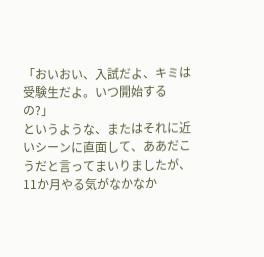「おいおい、入試だよ、キミは受験生だよ。いつ開始するの?」
というような、またはそれに近いシーンに直面して、ああだこうだと言ってまいりましたが、11か月やる気がなかなか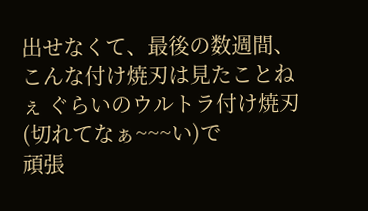出せなくて、最後の数週間、
こんな付け焼刃は見たことねぇ ぐらいのウルトラ付け焼刃(切れてなぁ~~~い)で
頑張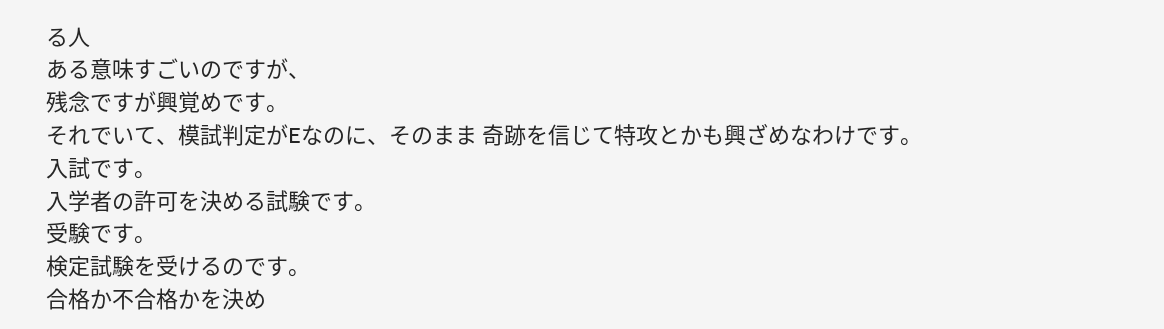る人
ある意味すごいのですが、
残念ですが興覚めです。
それでいて、模試判定がEなのに、そのまま 奇跡を信じて特攻とかも興ざめなわけです。
入試です。
入学者の許可を決める試験です。
受験です。
検定試験を受けるのです。
合格か不合格かを決め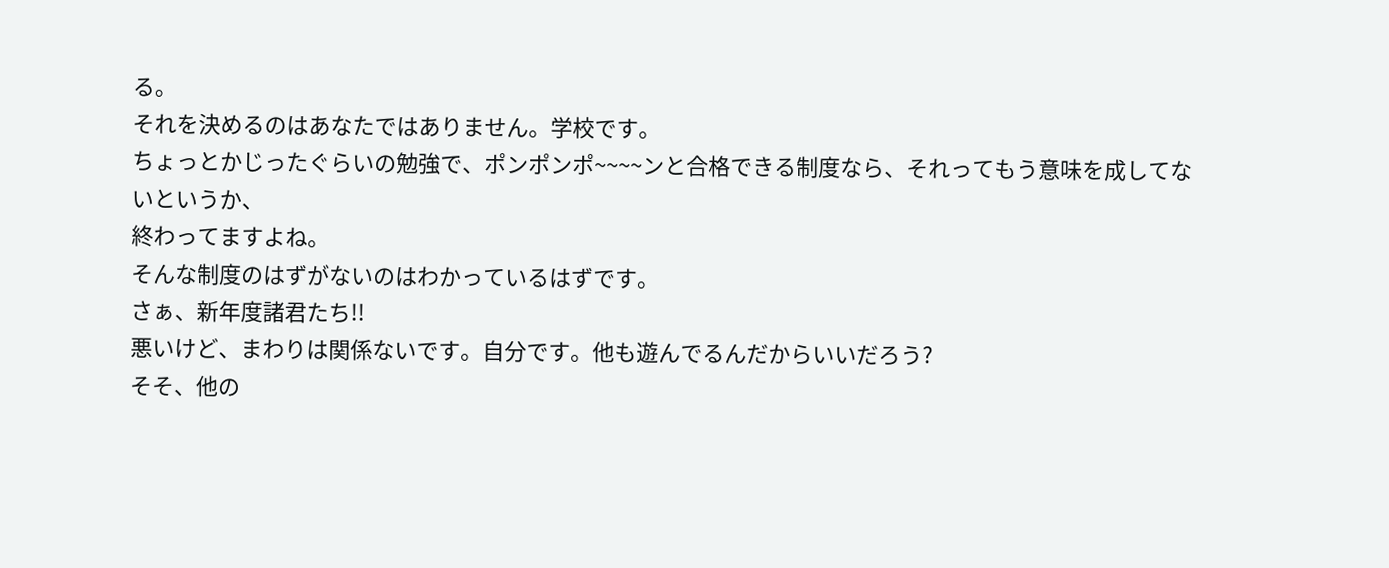る。
それを決めるのはあなたではありません。学校です。
ちょっとかじったぐらいの勉強で、ポンポンポ~~~~ンと合格できる制度なら、それってもう意味を成してないというか、
終わってますよね。
そんな制度のはずがないのはわかっているはずです。
さぁ、新年度諸君たち!!
悪いけど、まわりは関係ないです。自分です。他も遊んでるんだからいいだろう?
そそ、他の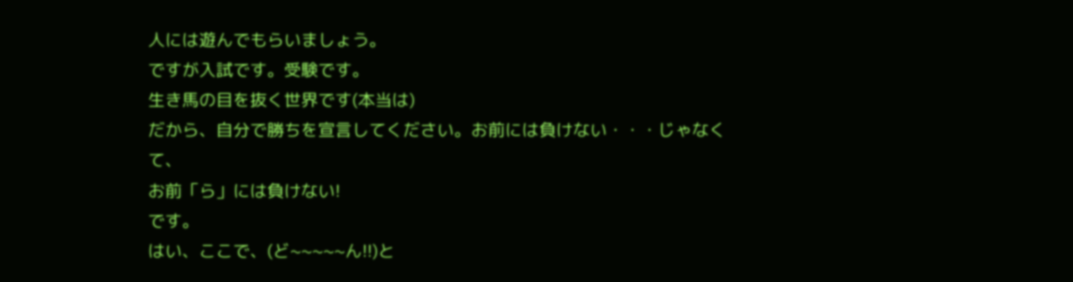人には遊んでもらいましょう。
ですが入試です。受験です。
生き馬の目を抜く世界です(本当は)
だから、自分で勝ちを宣言してください。お前には負けない・・・じゃなくて、
お前「ら」には負けない!
です。
はい、ここで、(ど~~~~~ん!!)と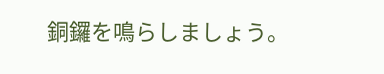銅鑼を鳴らしましょう。